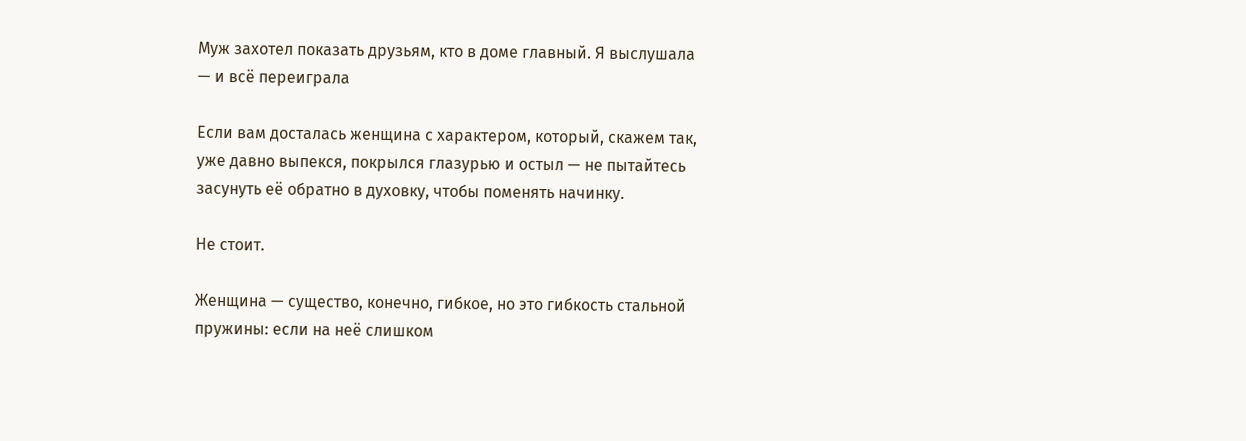Муж захотел показать друзьям, кто в доме главный. Я выслушала — и всё переиграла

Если вам досталась женщина с характером, который, скажем так, уже давно выпекся, покрылся глазурью и остыл — не пытайтесь засунуть её обратно в духовку, чтобы поменять начинку.

Не стоит.

Женщина — существо, конечно, гибкое, но это гибкость стальной пружины: если на неё слишком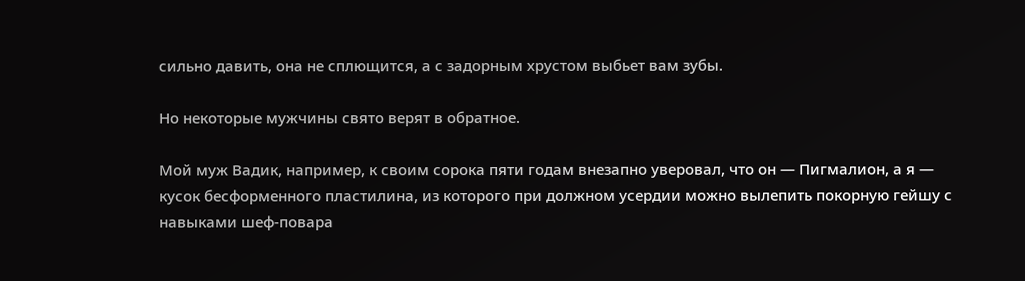сильно давить, она не сплющится, а с задорным хрустом выбьет вам зубы.

Но некоторые мужчины свято верят в обратное.

Мой муж Вадик, например, к своим сорока пяти годам внезапно уверовал, что он — Пигмалион, а я — кусок бесформенного пластилина, из которого при должном усердии можно вылепить покорную гейшу с навыками шеф-повара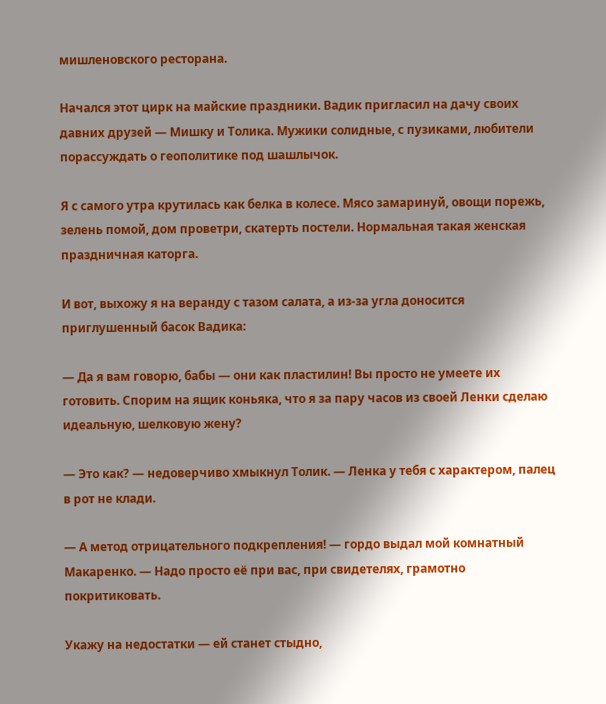мишленовского ресторана.

Начался этот цирк на майские праздники. Вадик пригласил на дачу своих давних друзей — Мишку и Толика. Мужики солидные, с пузиками, любители порассуждать о геополитике под шашлычок.

Я с самого утра крутилась как белка в колесе. Мясо замаринуй, овощи порежь, зелень помой, дом проветри, скатерть постели. Нормальная такая женская праздничная каторга.

И вот, выхожу я на веранду с тазом салата, а из-за угла доносится приглушенный басок Вадика:

— Да я вам говорю, бабы — они как пластилин! Вы просто не умеете их готовить. Спорим на ящик коньяка, что я за пару часов из своей Ленки сделаю идеальную, шелковую жену?

— Это как? — недоверчиво хмыкнул Толик. — Ленка у тебя с характером, палец в рот не клади.

— А метод отрицательного подкрепления! — гордо выдал мой комнатный Макаренко. — Надо просто её при вас, при свидетелях, грамотно покритиковать.

Укажу на недостатки — ей станет стыдно,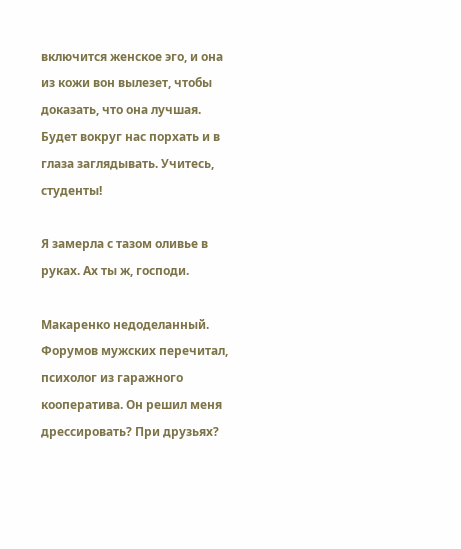включится женское эго, и она из кожи вон вылезет, чтобы доказать, что она лучшая. Будет вокруг нас порхать и в глаза заглядывать. Учитесь, студенты!

Я замерла с тазом оливье в руках. Ах ты ж, господи.

Макаренко недоделанный. Форумов мужских перечитал, психолог из гаражного кооператива. Он решил меня дрессировать? При друзьях?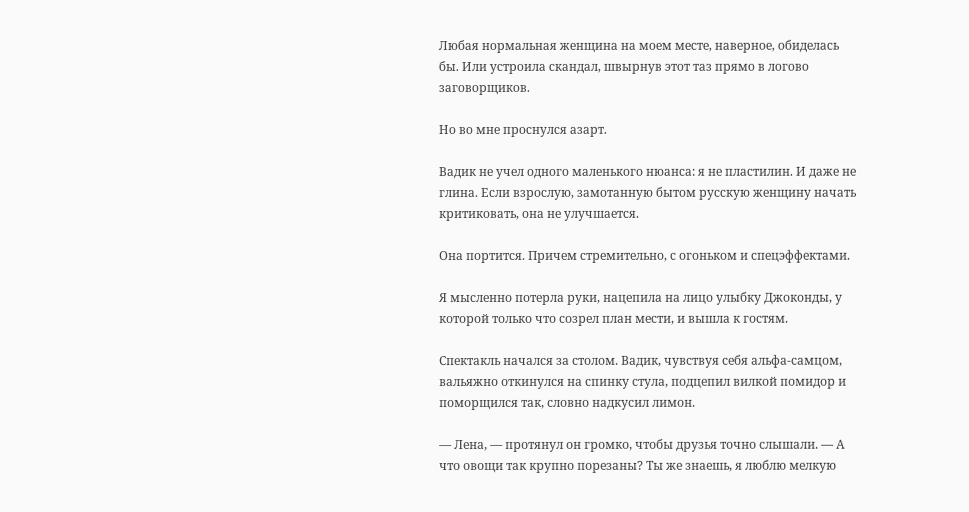Любая нормальная женщина на моем месте, наверное, обиделась бы. Или устроила скандал, швырнув этот таз прямо в логово заговорщиков.

Но во мне проснулся азарт.

Вадик не учел одного маленького нюанса: я не пластилин. И даже не глина. Если взрослую, замотанную бытом русскую женщину начать критиковать, она не улучшается.

Она портится. Причем стремительно, с огоньком и спецэффектами.

Я мысленно потерла руки, нацепила на лицо улыбку Джоконды, у которой только что созрел план мести, и вышла к гостям.

Спектакль начался за столом. Вадик, чувствуя себя альфа-самцом, вальяжно откинулся на спинку стула, подцепил вилкой помидор и поморщился так, словно надкусил лимон.

— Лена, — протянул он громко, чтобы друзья точно слышали. — А что овощи так крупно порезаны? Ты же знаешь, я люблю мелкую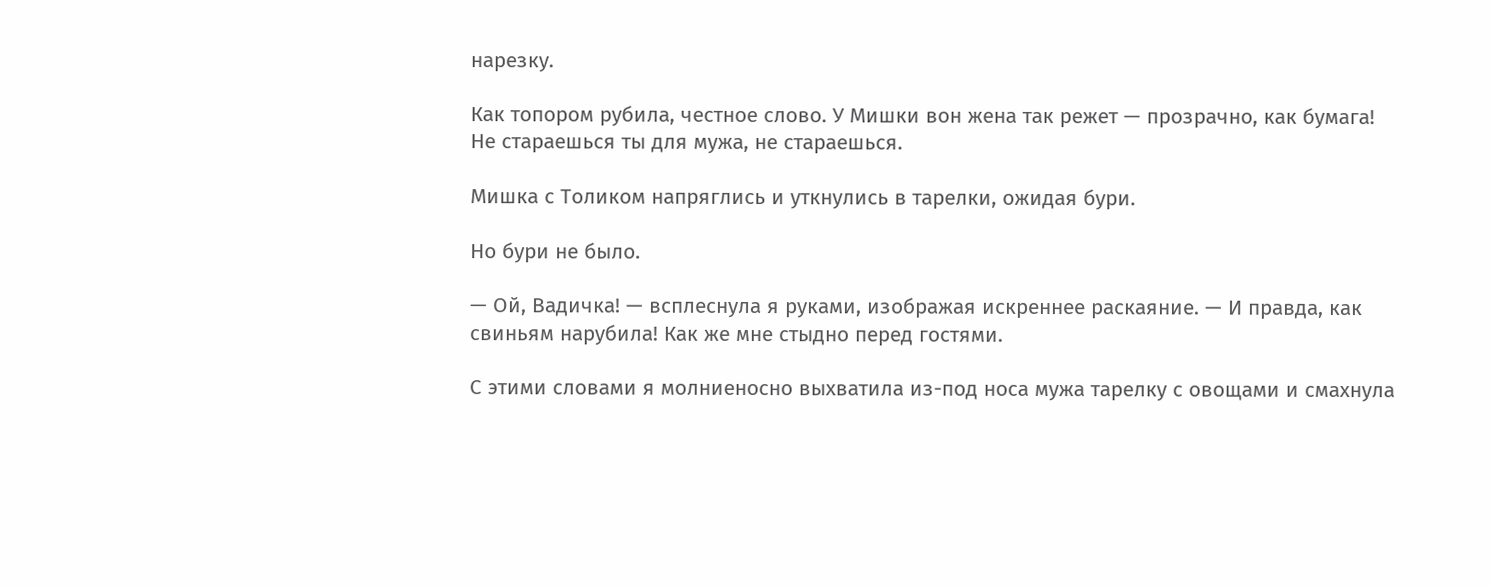нарезку.

Как топором рубила, честное слово. У Мишки вон жена так режет — прозрачно, как бумага! Не стараешься ты для мужа, не стараешься.

Мишка с Толиком напряглись и уткнулись в тарелки, ожидая бури.

Но бури не было.

— Ой, Вадичка! — всплеснула я руками, изображая искреннее раскаяние. — И правда, как свиньям нарубила! Как же мне стыдно перед гостями.

С этими словами я молниеносно выхватила из-под носа мужа тарелку с овощами и смахнула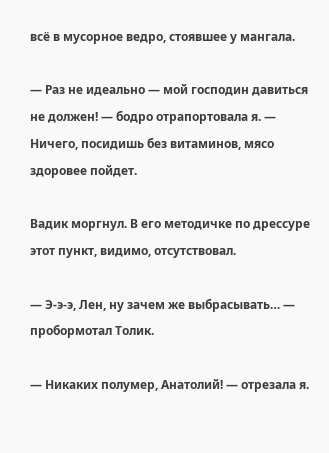всё в мусорное ведро, стоявшее у мангала.

— Раз не идеально — мой господин давиться не должен! — бодро отрапортовала я. — Ничего, посидишь без витаминов, мясо здоровее пойдет.

Вадик моргнул. В его методичке по дрессуре этот пункт, видимо, отсутствовал.

— Э-э-э, Лен, ну зачем же выбрасывать… — пробормотал Толик.

— Никаких полумер, Анатолий! — отрезала я.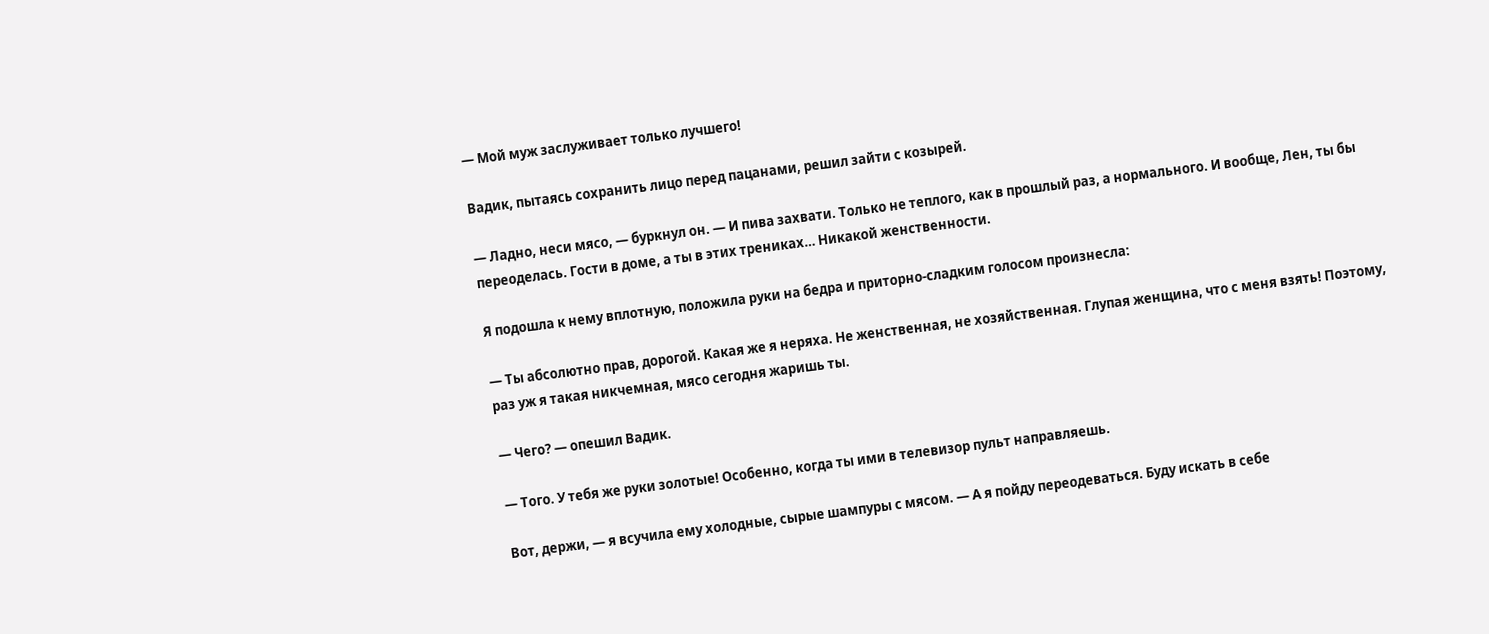— Мой муж заслуживает только лучшего!

Вадик, пытаясь сохранить лицо перед пацанами, решил зайти с козырей.

— Ладно, неси мясо, — буркнул он. — И пива захвати. Только не теплого, как в прошлый раз, а нормального. И вообще, Лен, ты бы переоделась. Гости в доме, а ты в этих трениках… Никакой женственности.

Я подошла к нему вплотную, положила руки на бедра и приторно-сладким голосом произнесла:

— Ты абсолютно прав, дорогой. Какая же я неряха. Не женственная, не хозяйственная. Глупая женщина, что с меня взять! Поэтому, раз уж я такая никчемная, мясо сегодня жаришь ты.

— Чего? — опешил Вадик.

— Того. У тебя же руки золотые! Особенно, когда ты ими в телевизор пульт направляешь.

Вот, держи, — я всучила ему холодные, сырые шампуры с мясом. — А я пойду переодеваться. Буду искать в себе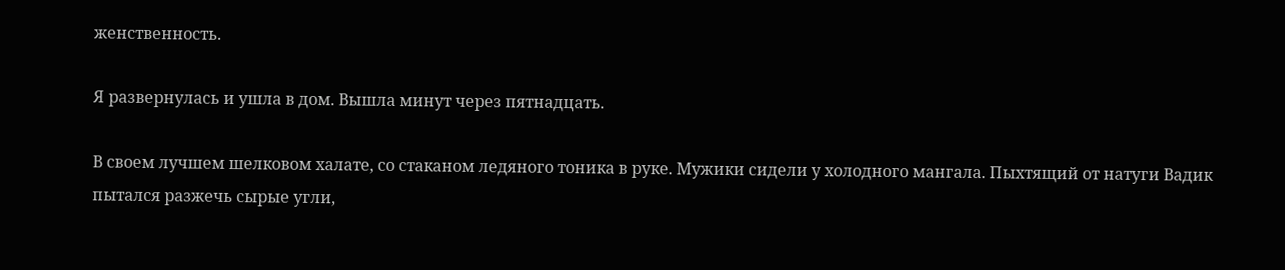женственность.

Я развернулась и ушла в дом. Вышла минут через пятнадцать.

В своем лучшем шелковом халате, со стаканом ледяного тоника в руке. Мужики сидели у холодного мангала. Пыхтящий от натуги Вадик пытался разжечь сырые угли,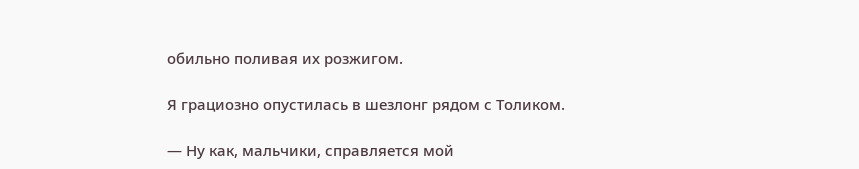обильно поливая их розжигом.

Я грациозно опустилась в шезлонг рядом с Толиком.

— Ну как, мальчики, справляется мой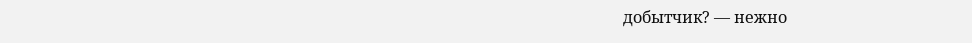добытчик? — нежно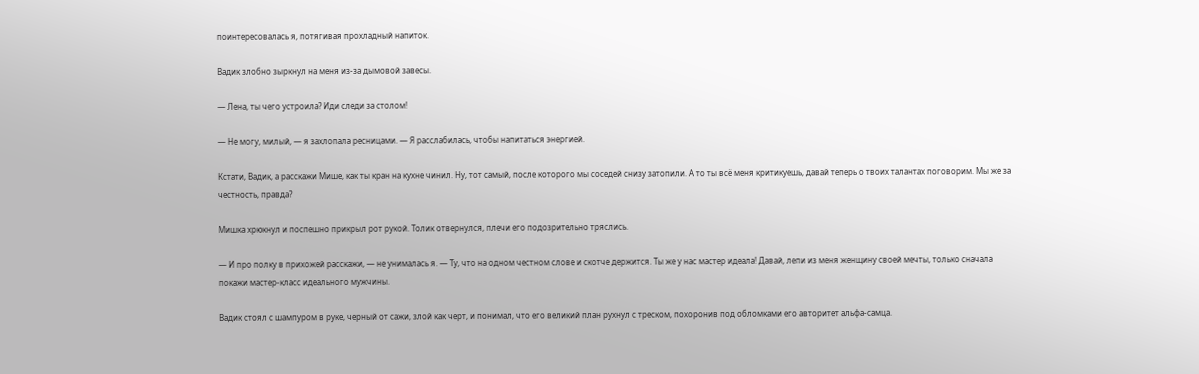поинтересовалась я, потягивая прохладный напиток.

Вадик злобно зыркнул на меня из-за дымовой завесы.

— Лена, ты чего устроила? Иди следи за столом!

— Не могу, милый, — я захлопала ресницами. — Я расслабилась, чтобы напитаться энергией.

Кстати, Вадик, а расскажи Мише, как ты кран на кухне чинил. Ну, тот самый, после которого мы соседей снизу затопили. А то ты всё меня критикуешь, давай теперь о твоих талантах поговорим. Мы же за честность, правда?

Мишка хрюкнул и поспешно прикрыл рот рукой. Толик отвернулся, плечи его подозрительно тряслись.

— И про полку в прихожей расскажи, — не унималась я. — Ту, что на одном честном слове и скотче держится. Ты же у нас мастер идеала! Давай, лепи из меня женщину своей мечты, только сначала покажи мастер-класс идеального мужчины.

Вадик стоял с шампуром в руке, черный от сажи, злой как черт, и понимал, что его великий план рухнул с треском, похоронив под обломками его авторитет альфа-самца.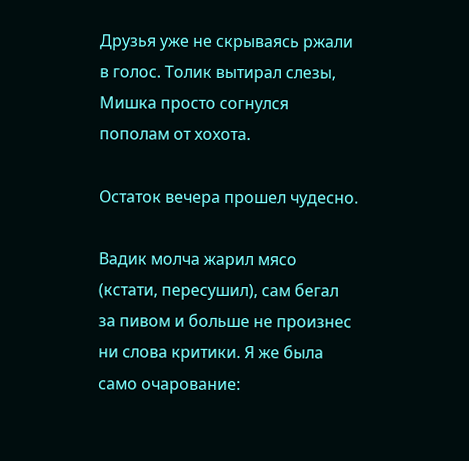Друзья уже не скрываясь ржали в голос. Толик вытирал слезы, Мишка просто согнулся пополам от хохота.

Остаток вечера прошел чудесно.

Вадик молча жарил мясо (кстати, пересушил), сам бегал за пивом и больше не произнес ни слова критики. Я же была само очарование: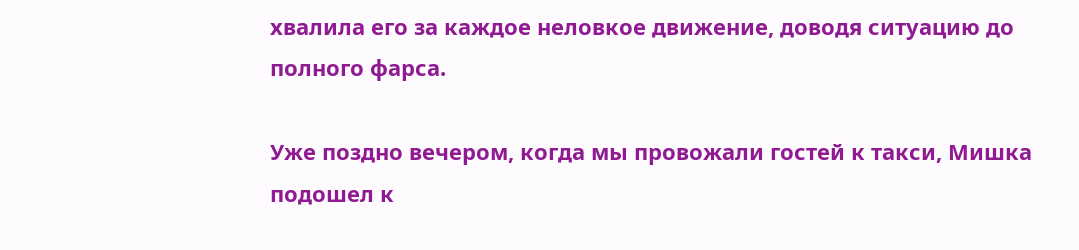хвалила его за каждое неловкое движение, доводя ситуацию до полного фарса.

Уже поздно вечером, когда мы провожали гостей к такси, Мишка подошел к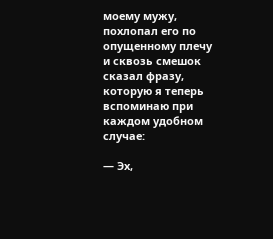моему мужу, похлопал его по опущенному плечу и сквозь смешок сказал фразу, которую я теперь вспоминаю при каждом удобном случае:

— Эх,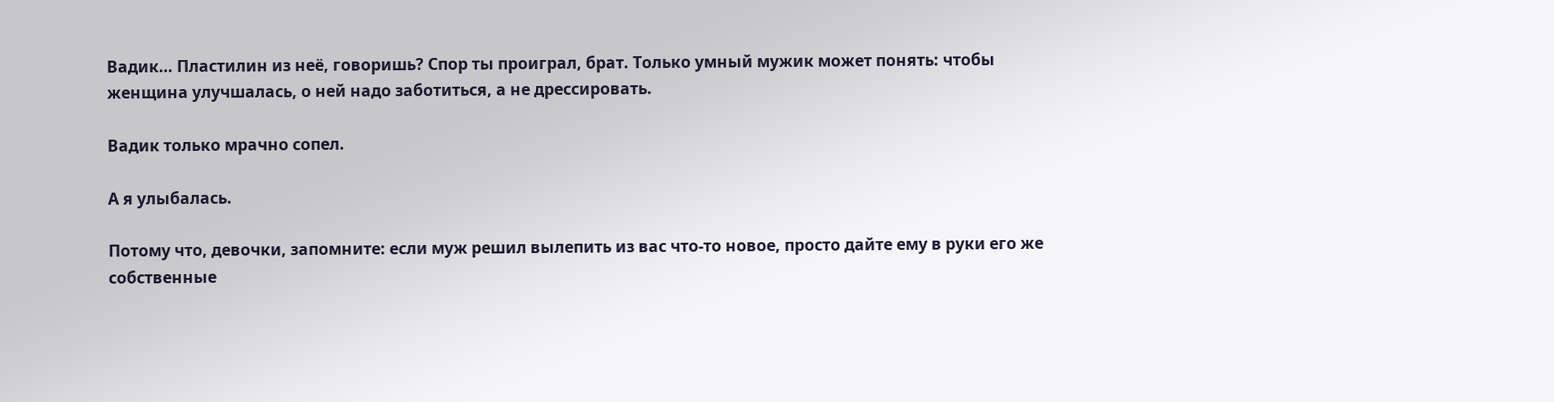Вадик… Пластилин из неё, говоришь? Спор ты проиграл, брат. Только умный мужик может понять: чтобы женщина улучшалась, о ней надо заботиться, а не дрессировать.

Вадик только мрачно сопел.

А я улыбалась.

Потому что, девочки, запомните: если муж решил вылепить из вас что-то новое, просто дайте ему в руки его же собственные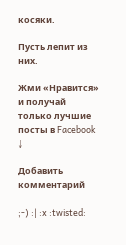косяки.

Пусть лепит из них.

Жми «Нравится» и получай только лучшие посты в Facebook ↓

Добавить комментарий

;-) :| :x :twisted: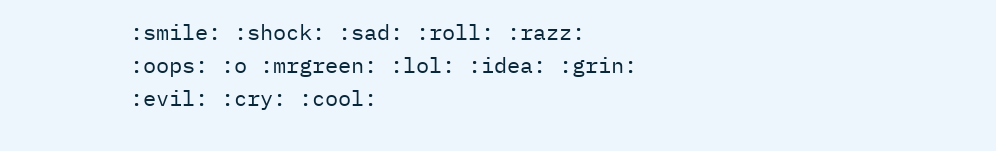:smile: :shock: :sad: :roll: :razz: :oops: :o :mrgreen: :lol: :idea: :grin: :evil: :cry: :cool: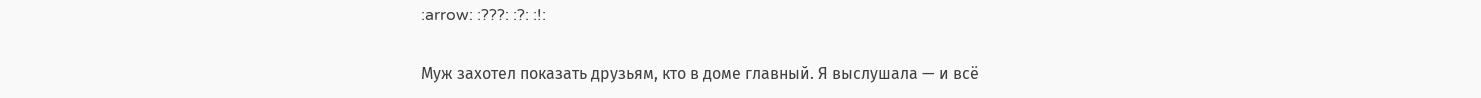:arrow: :???: :?: :!:

Муж захотел показать друзьям, кто в доме главный. Я выслушала — и всё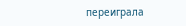переиграла